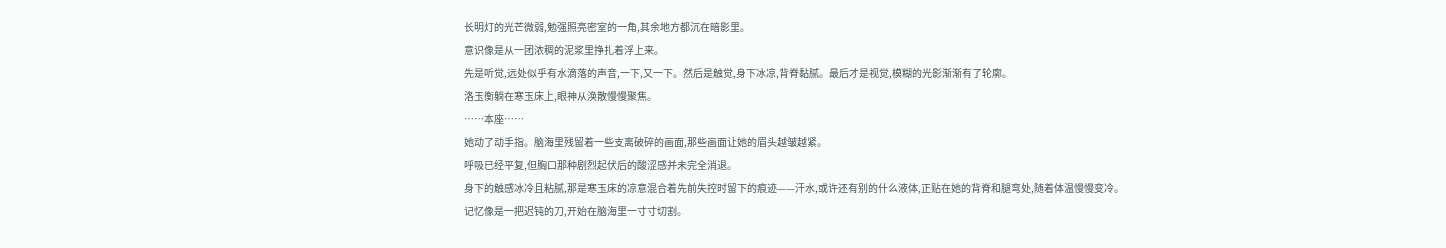长明灯的光芒微弱,勉强照亮密室的一角,其余地方都沉在暗影里。
意识像是从一团浓稠的泥浆里挣扎着浮上来。
先是听觉,远处似乎有水滴落的声音,一下,又一下。然后是触觉,身下冰凉,背脊黏腻。最后才是视觉,模糊的光影渐渐有了轮廓。
洛玉衡躺在寒玉床上,眼神从涣散慢慢聚焦。
……本座……
她动了动手指。脑海里残留着一些支离破碎的画面,那些画面让她的眉头越皱越紧。
呼吸已经平复,但胸口那种剧烈起伏后的酸涩感并未完全消退。
身下的触感冰冷且粘腻,那是寒玉床的凉意混合着先前失控时留下的痕迹——汗水,或许还有别的什么液体,正贴在她的背脊和腿弯处,随着体温慢慢变冷。
记忆像是一把迟钝的刀,开始在脑海里一寸寸切割。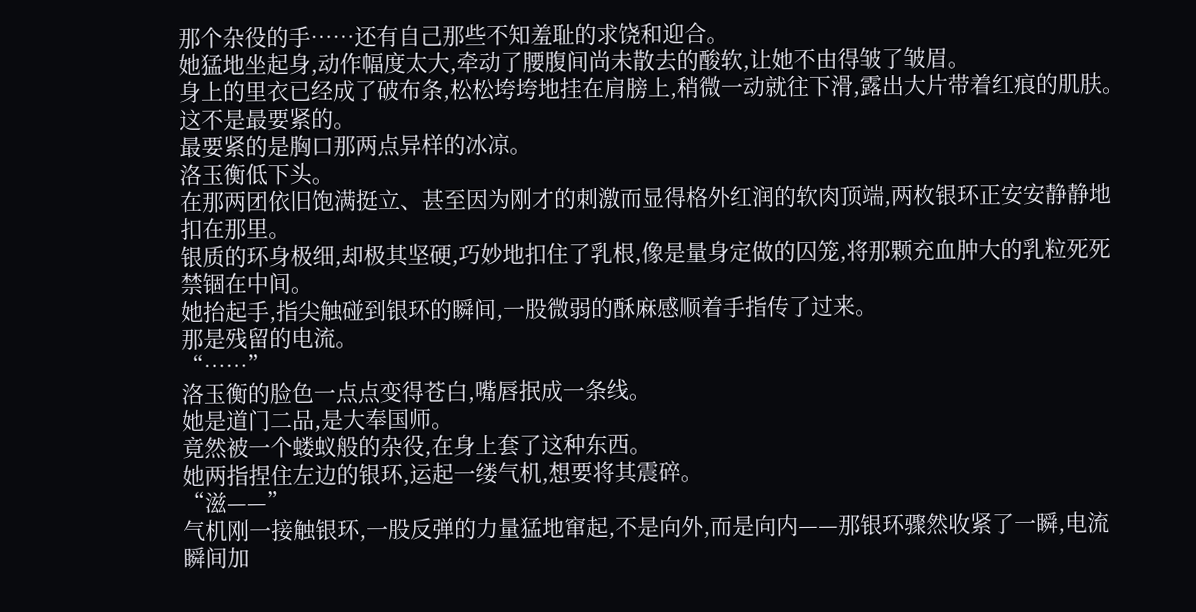那个杂役的手……还有自己那些不知羞耻的求饶和迎合。
她猛地坐起身,动作幅度太大,牵动了腰腹间尚未散去的酸软,让她不由得皱了皱眉。
身上的里衣已经成了破布条,松松垮垮地挂在肩膀上,稍微一动就往下滑,露出大片带着红痕的肌肤。
这不是最要紧的。
最要紧的是胸口那两点异样的冰凉。
洛玉衡低下头。
在那两团依旧饱满挺立、甚至因为刚才的刺激而显得格外红润的软肉顶端,两枚银环正安安静静地扣在那里。
银质的环身极细,却极其坚硬,巧妙地扣住了乳根,像是量身定做的囚笼,将那颗充血肿大的乳粒死死禁锢在中间。
她抬起手,指尖触碰到银环的瞬间,一股微弱的酥麻感顺着手指传了过来。
那是残留的电流。
“……”
洛玉衡的脸色一点点变得苍白,嘴唇抿成一条线。
她是道门二品,是大奉国师。
竟然被一个蝼蚁般的杂役,在身上套了这种东西。
她两指捏住左边的银环,运起一缕气机,想要将其震碎。
“滋——”
气机刚一接触银环,一股反弹的力量猛地窜起,不是向外,而是向内——那银环骤然收紧了一瞬,电流瞬间加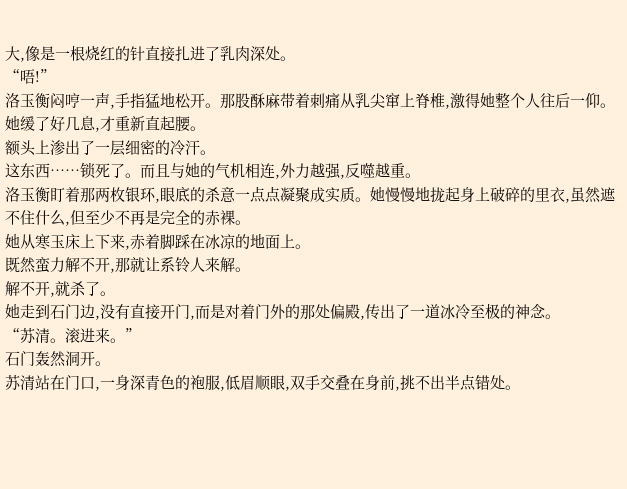大,像是一根烧红的针直接扎进了乳肉深处。
“唔!”
洛玉衡闷哼一声,手指猛地松开。那股酥麻带着刺痛从乳尖窜上脊椎,激得她整个人往后一仰。
她缓了好几息,才重新直起腰。
额头上渗出了一层细密的冷汗。
这东西……锁死了。而且与她的气机相连,外力越强,反噬越重。
洛玉衡盯着那两枚银环,眼底的杀意一点点凝聚成实质。她慢慢地拢起身上破碎的里衣,虽然遮不住什么,但至少不再是完全的赤裸。
她从寒玉床上下来,赤着脚踩在冰凉的地面上。
既然蛮力解不开,那就让系铃人来解。
解不开,就杀了。
她走到石门边,没有直接开门,而是对着门外的那处偏殿,传出了一道冰冷至极的神念。
“苏清。滚进来。”
石门轰然洞开。
苏清站在门口,一身深青色的袍服,低眉顺眼,双手交叠在身前,挑不出半点错处。